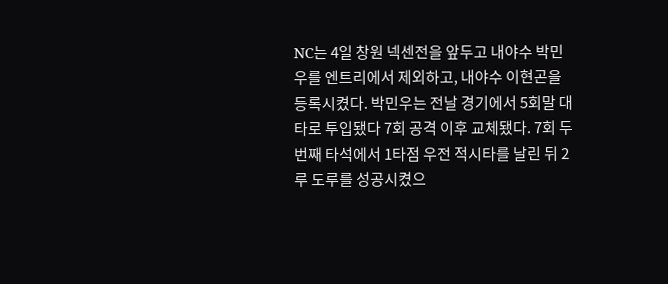NC는 4일 창원 넥센전을 앞두고 내야수 박민우를 엔트리에서 제외하고, 내야수 이현곤을 등록시켰다. 박민우는 전날 경기에서 5회말 대타로 투입됐다 7회 공격 이후 교체됐다. 7회 두번째 타석에서 1타점 우전 적시타를 날린 뒤 2루 도루를 성공시켰으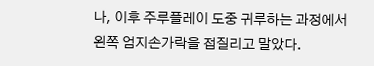나, 이후 주루플레이 도중 귀루하는 과정에서 왼쪽 엄지손가락을 접질리고 말았다.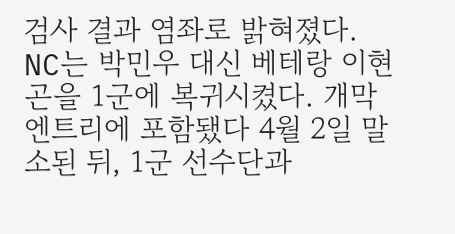검사 결과 염좌로 밝혀졌다. NC는 박민우 대신 베테랑 이현곤을 1군에 복귀시켰다. 개막 엔트리에 포함됐다 4월 2일 말소된 뒤, 1군 선수단과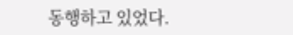동행하고 있었다.